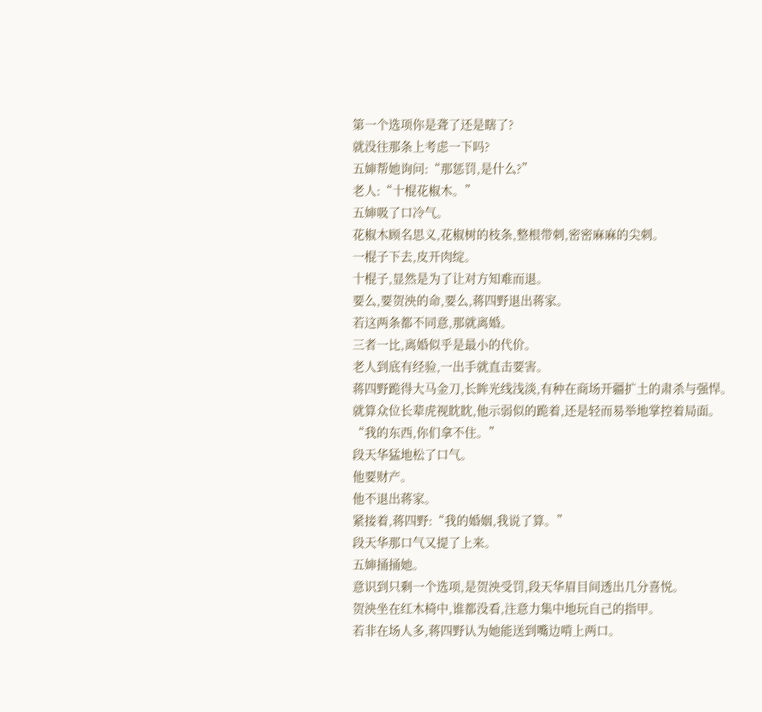第一个选项你是聋了还是瞎了?
就没往那条上考虑一下吗?
五婶帮她询问:“那惩罚,是什么?”
老人:“十棍花椒木。”
五婶吸了口冷气。
花椒木顾名思义,花椒树的枝条,整根带刺,密密麻麻的尖刺。
一棍子下去,皮开肉绽。
十棍子,显然是为了让对方知难而退。
要么,要贺泱的命,要么,蒋四野退出蒋家。
若这两条都不同意,那就离婚。
三者一比,离婚似乎是最小的代价。
老人到底有经验,一出手就直击要害。
蒋四野跪得大马金刀,长眸光线浅淡,有种在商场开疆扩土的肃杀与强悍。
就算众位长辈虎视眈眈,他示弱似的跪着,还是轻而易举地掌控着局面。
“我的东西,你们拿不住。”
段天华猛地松了口气。
他要财产。
他不退出蒋家。
紧接着,蒋四野:“我的婚姻,我说了算。”
段天华那口气又提了上来。
五婶捅捅她。
意识到只剩一个选项,是贺泱受罚,段天华眉目间透出几分喜悦。
贺泱坐在红木椅中,谁都没看,注意力集中地玩自己的指甲。
若非在场人多,蒋四野认为她能送到嘴边啃上两口。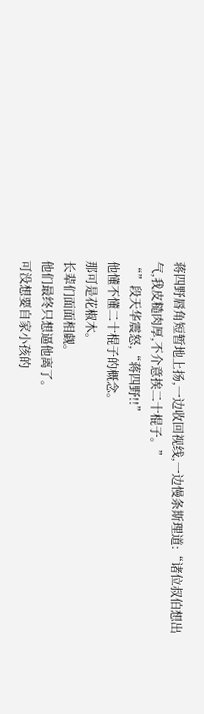蒋四野唇角短暂地上扬,一边收回视线,一边慢条斯理道:“诸位叔伯想出气,我皮糙肉厚,不介意挨二十棍子。”
“”段天华震怒,“蒋四野!!”
他懂不懂二十棍子的概念。
那可是花椒木。
长辈们面面相觑。
他们最终只想逼他离了。
可没想要自家小孩的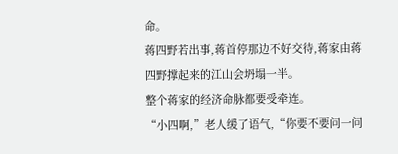命。
蒋四野若出事,蒋首停那边不好交待,蒋家由蒋四野撑起来的江山会坍塌一半。
整个蒋家的经济命脉都要受牵连。
“小四啊,”老人缓了语气,“你要不要问一问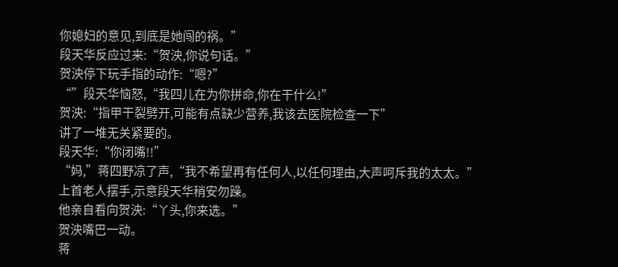你媳妇的意见,到底是她闯的祸。”
段天华反应过来:“贺泱,你说句话。”
贺泱停下玩手指的动作:“嗯?”
“”段天华恼怒,“我四儿在为你拼命,你在干什么!”
贺泱:“指甲干裂劈开,可能有点缺少营养,我该去医院检查一下”
讲了一堆无关紧要的。
段天华:“你闭嘴!!”
“妈,”蒋四野凉了声,“我不希望再有任何人,以任何理由,大声呵斥我的太太。”
上首老人摆手,示意段天华稍安勿躁。
他亲自看向贺泱:“丫头,你来选。”
贺泱嘴巴一动。
蒋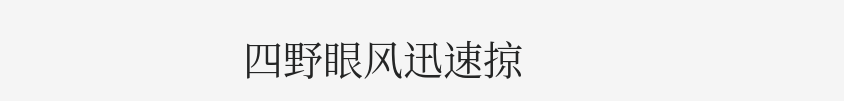四野眼风迅速掠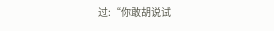过:“你敢胡说试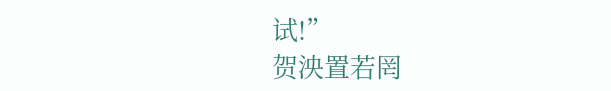试!”
贺泱置若罔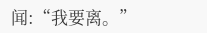闻:“我要离。”